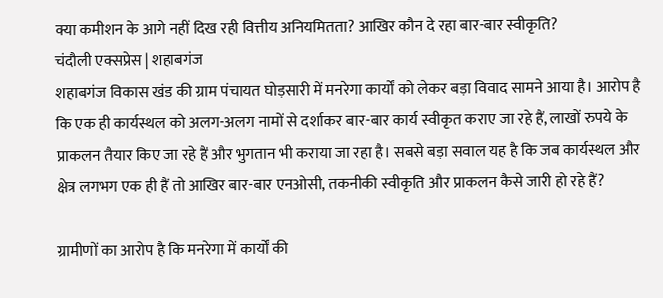क्या कमीशन के आगे नहीं दिख रही वित्तीय अनियमितता? आखिर कौन दे रहा बार-बार स्वीकृति?
चंदौली एक्सप्रेस | शहाबगंज
शहाबगंज विकास खंड की ग्राम पंचायत घोड़सारी में मनरेगा कार्यों को लेकर बड़ा विवाद सामने आया है। आरोप है कि एक ही कार्यस्थल को अलग-अलग नामों से दर्शाकर बार-बार कार्य स्वीकृत कराए जा रहे हैं, लाखों रुपये के प्राकलन तैयार किए जा रहे हैं और भुगतान भी कराया जा रहा है। सबसे बड़ा सवाल यह है कि जब कार्यस्थल और क्षेत्र लगभग एक ही हैं तो आखिर बार-बार एनओसी, तकनीकी स्वीकृति और प्राकलन कैसे जारी हो रहे हैं?

ग्रामीणों का आरोप है कि मनरेगा में कार्यों की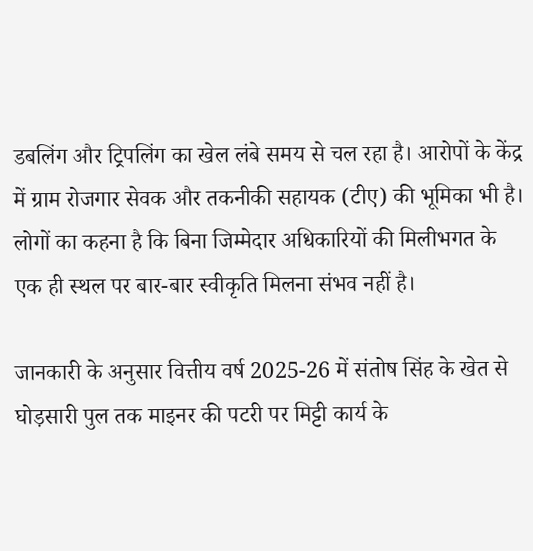डबलिंग और ट्रिपलिंग का खेल लंबे समय से चल रहा है। आरोपों के केंद्र में ग्राम रोजगार सेवक और तकनीकी सहायक (टीए) की भूमिका भी है। लोगों का कहना है कि बिना जिम्मेदार अधिकारियों की मिलीभगत के एक ही स्थल पर बार-बार स्वीकृति मिलना संभव नहीं है।

जानकारी के अनुसार वित्तीय वर्ष 2025-26 में संतोष सिंह के खेत से घोड़सारी पुल तक माइनर की पटरी पर मिट्टी कार्य के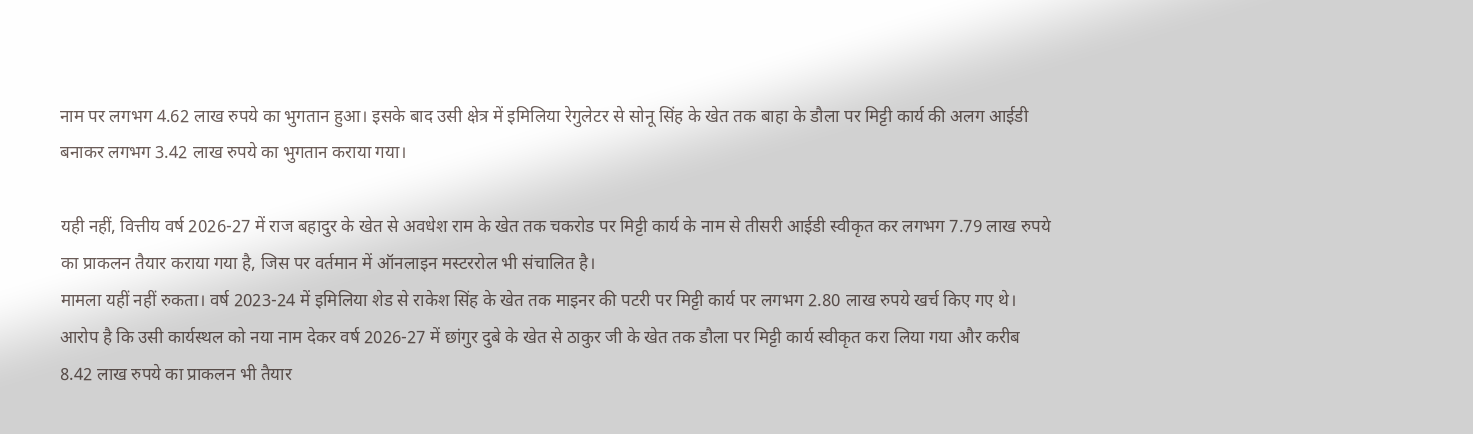नाम पर लगभग 4.62 लाख रुपये का भुगतान हुआ। इसके बाद उसी क्षेत्र में इमिलिया रेगुलेटर से सोनू सिंह के खेत तक बाहा के डौला पर मिट्टी कार्य की अलग आईडी बनाकर लगभग 3.42 लाख रुपये का भुगतान कराया गया।

यही नहीं, वित्तीय वर्ष 2026-27 में राज बहादुर के खेत से अवधेश राम के खेत तक चकरोड पर मिट्टी कार्य के नाम से तीसरी आईडी स्वीकृत कर लगभग 7.79 लाख रुपये का प्राकलन तैयार कराया गया है, जिस पर वर्तमान में ऑनलाइन मस्टररोल भी संचालित है।
मामला यहीं नहीं रुकता। वर्ष 2023-24 में इमिलिया शेड से राकेश सिंह के खेत तक माइनर की पटरी पर मिट्टी कार्य पर लगभग 2.80 लाख रुपये खर्च किए गए थे। आरोप है कि उसी कार्यस्थल को नया नाम देकर वर्ष 2026-27 में छांगुर दुबे के खेत से ठाकुर जी के खेत तक डौला पर मिट्टी कार्य स्वीकृत करा लिया गया और करीब 8.42 लाख रुपये का प्राकलन भी तैयार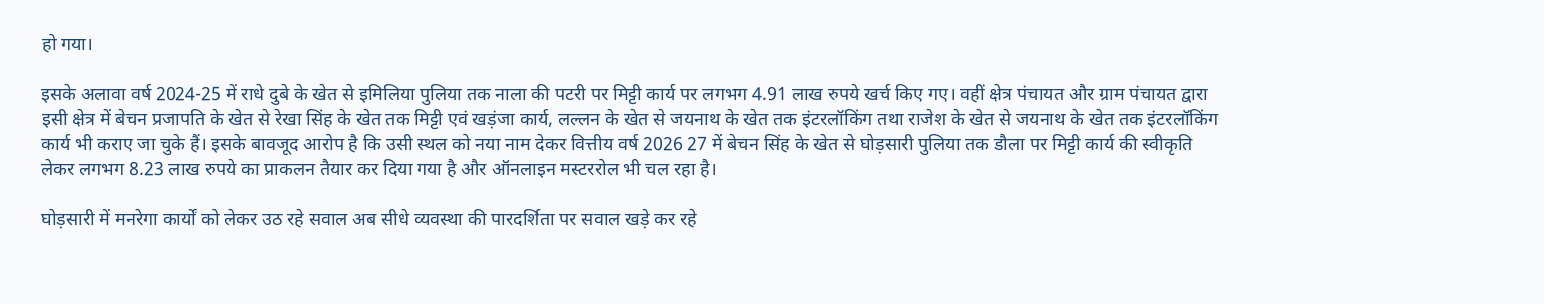हो गया।

इसके अलावा वर्ष 2024-25 में राधे दुबे के खेत से इमिलिया पुलिया तक नाला की पटरी पर मिट्टी कार्य पर लगभग 4.91 लाख रुपये खर्च किए गए। वहीं क्षेत्र पंचायत और ग्राम पंचायत द्वारा इसी क्षेत्र में बेचन प्रजापति के खेत से रेखा सिंह के खेत तक मिट्टी एवं खड़ंजा कार्य, लल्लन के खेत से जयनाथ के खेत तक इंटरलॉकिंग तथा राजेश के खेत से जयनाथ के खेत तक इंटरलॉकिंग कार्य भी कराए जा चुके हैं। इसके बावजूद आरोप है कि उसी स्थल को नया नाम देकर वित्तीय वर्ष 2026 27 में बेचन सिंह के खेत से घोड़सारी पुलिया तक डौला पर मिट्टी कार्य की स्वीकृति लेकर लगभग 8.23 लाख रुपये का प्राकलन तैयार कर दिया गया है और ऑनलाइन मस्टररोल भी चल रहा है।

घोड़सारी में मनरेगा कार्यों को लेकर उठ रहे सवाल अब सीधे व्यवस्था की पारदर्शिता पर सवाल खड़े कर रहे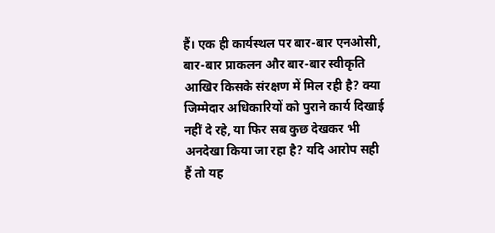हैं। एक ही कार्यस्थल पर बार-बार एनओसी, बार-बार प्राकलन और बार-बार स्वीकृति आखिर किसके संरक्षण में मिल रही है? क्या जिम्मेदार अधिकारियों को पुराने कार्य दिखाई नहीं दे रहे, या फिर सब कुछ देखकर भी अनदेखा किया जा रहा है? यदि आरोप सही हैं तो यह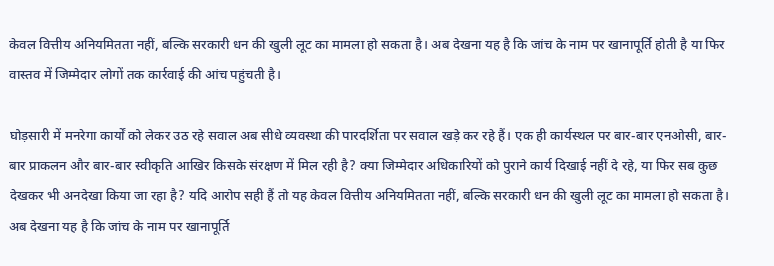केवल वित्तीय अनियमितता नहीं, बल्कि सरकारी धन की खुली लूट का मामला हो सकता है। अब देखना यह है कि जांच के नाम पर खानापूर्ति होती है या फिर वास्तव में जिम्मेदार लोगों तक कार्रवाई की आंच पहुंचती है।

घोड़सारी में मनरेगा कार्यों को लेकर उठ रहे सवाल अब सीधे व्यवस्था की पारदर्शिता पर सवाल खड़े कर रहे हैं। एक ही कार्यस्थल पर बार-बार एनओसी, बार-बार प्राकलन और बार-बार स्वीकृति आखिर किसके संरक्षण में मिल रही है? क्या जिम्मेदार अधिकारियों को पुराने कार्य दिखाई नहीं दे रहे, या फिर सब कुछ देखकर भी अनदेखा किया जा रहा है? यदि आरोप सही हैं तो यह केवल वित्तीय अनियमितता नहीं, बल्कि सरकारी धन की खुली लूट का मामला हो सकता है। अब देखना यह है कि जांच के नाम पर खानापूर्ति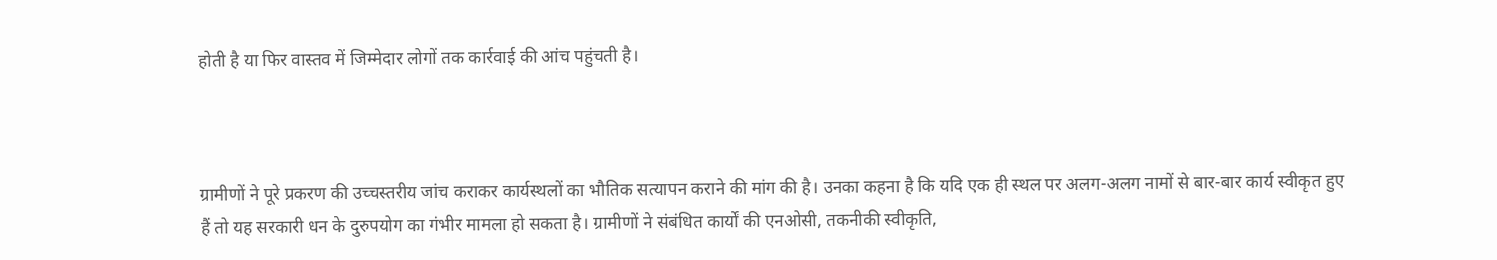होती है या फिर वास्तव में जिम्मेदार लोगों तक कार्रवाई की आंच पहुंचती है।



ग्रामीणों ने पूरे प्रकरण की उच्चस्तरीय जांच कराकर कार्यस्थलों का भौतिक सत्यापन कराने की मांग की है। उनका कहना है कि यदि एक ही स्थल पर अलग-अलग नामों से बार-बार कार्य स्वीकृत हुए हैं तो यह सरकारी धन के दुरुपयोग का गंभीर मामला हो सकता है। ग्रामीणों ने संबंधित कार्यों की एनओसी, तकनीकी स्वीकृति,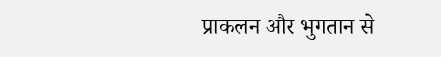प्राकलन और भुगतान से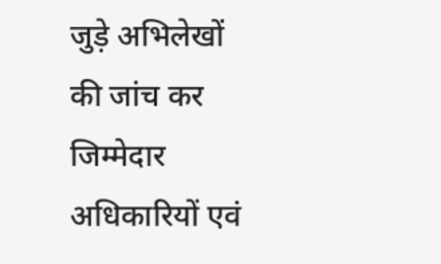जुड़े अभिलेखों की जांच कर जिम्मेदार अधिकारियों एवं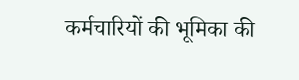कर्मचारियों की भूमिका की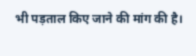भी पड़ताल किए जाने की मांग की है।